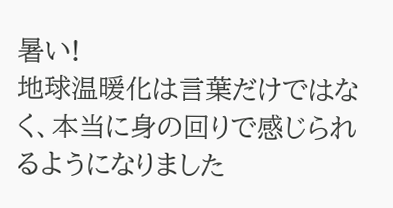暑い!
地球温暖化は言葉だけではなく、本当に身の回りで感じられるようになりました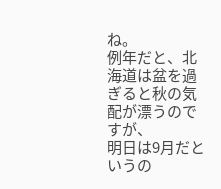ね。
例年だと、北海道は盆を過ぎると秋の気配が漂うのですが、
明日は9月だというの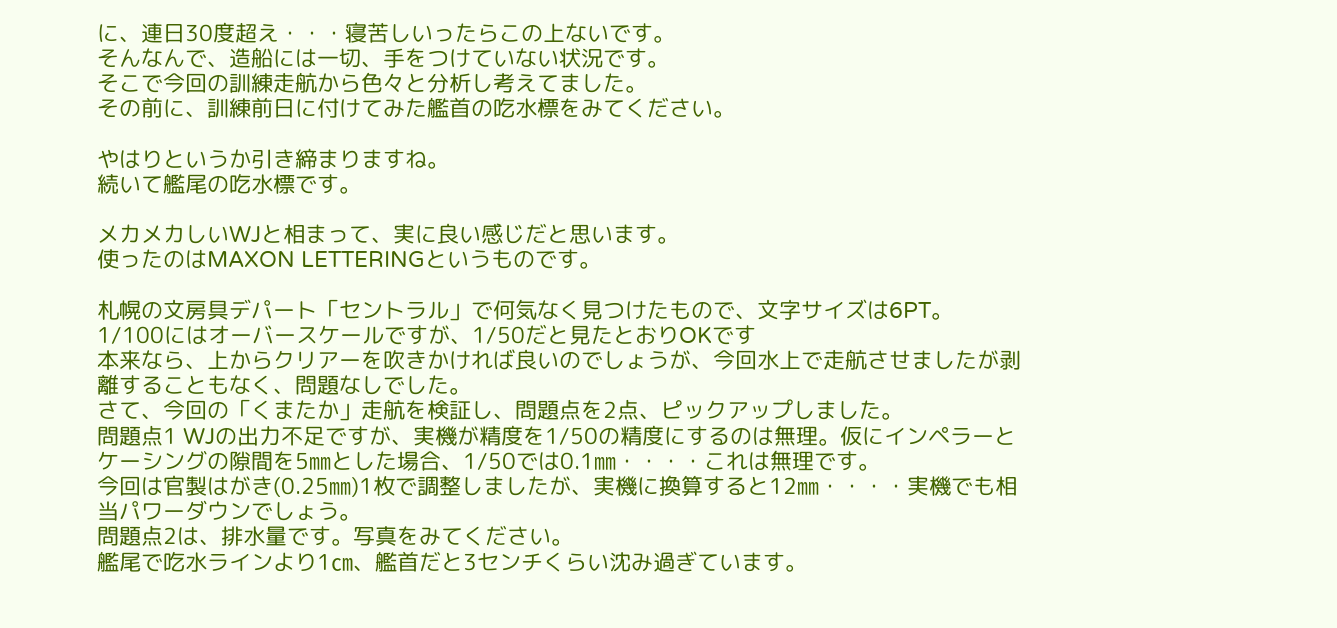に、連日30度超え・・・寝苦しいったらこの上ないです。
そんなんで、造船には一切、手をつけていない状況です。
そこで今回の訓練走航から色々と分析し考えてました。
その前に、訓練前日に付けてみた艦首の吃水標をみてください。

やはりというか引き締まりますね。
続いて艦尾の吃水標です。

メカメカしいWJと相まって、実に良い感じだと思います。
使ったのはMAXON LETTERINGというものです。

札幌の文房具デパート「セントラル」で何気なく見つけたもので、文字サイズは6PT。
1/100にはオーバースケールですが、1/50だと見たとおりOKです
本来なら、上からクリアーを吹きかければ良いのでしょうが、今回水上で走航させましたが剥離することもなく、問題なしでした。
さて、今回の「くまたか」走航を検証し、問題点を2点、ピックアップしました。
問題点1 WJの出力不足ですが、実機が精度を1/50の精度にするのは無理。仮にインペラーとケーシングの隙間を5㎜とした場合、1/50では0.1㎜・・・・これは無理です。
今回は官製はがき(0.25㎜)1枚で調整しましたが、実機に換算すると12㎜・・・・実機でも相当パワーダウンでしょう。
問題点2は、排水量です。写真をみてください。
艦尾で吃水ラインより1㎝、艦首だと3センチくらい沈み過ぎています。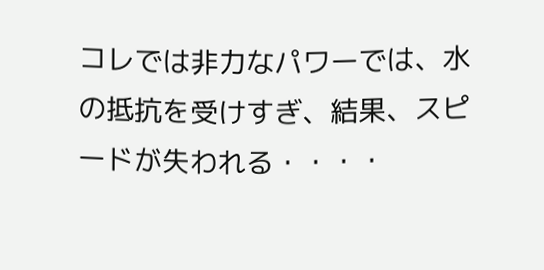コレでは非力なパワーでは、水の抵抗を受けすぎ、結果、スピードが失われる・・・・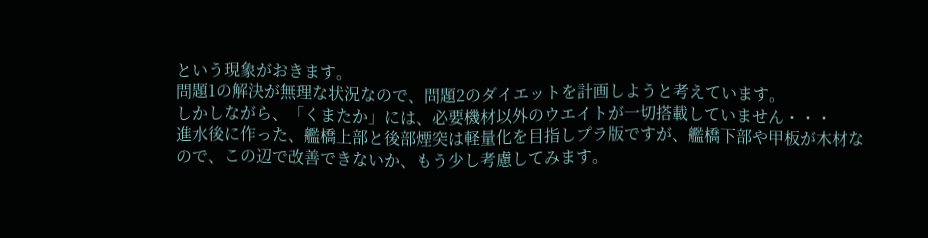という現象がおきます。
問題1の解決が無理な状況なので、問題2のダイエットを計画しようと考えています。
しかしながら、「くまたか」には、必要機材以外のウエイトが一切搭載していません・・・
進水後に作った、艦橋上部と後部煙突は軽量化を目指しプラ版ですが、艦橋下部や甲板が木材なので、この辺で改善できないか、もう少し考慮してみます。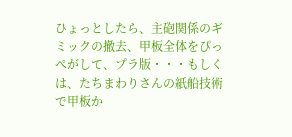ひょっとしたら、主砲関係のギミックの撤去、甲板全体をぴっぺがして、プラ版・・・もしくは、たちまわりさんの紙船技術で甲板か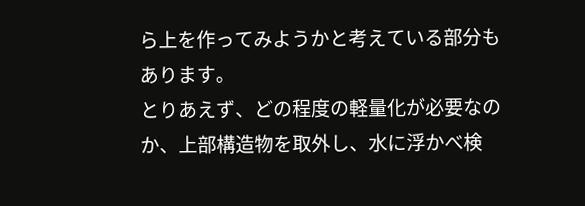ら上を作ってみようかと考えている部分もあります。
とりあえず、どの程度の軽量化が必要なのか、上部構造物を取外し、水に浮かべ検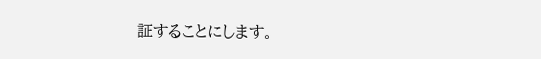証することにします。